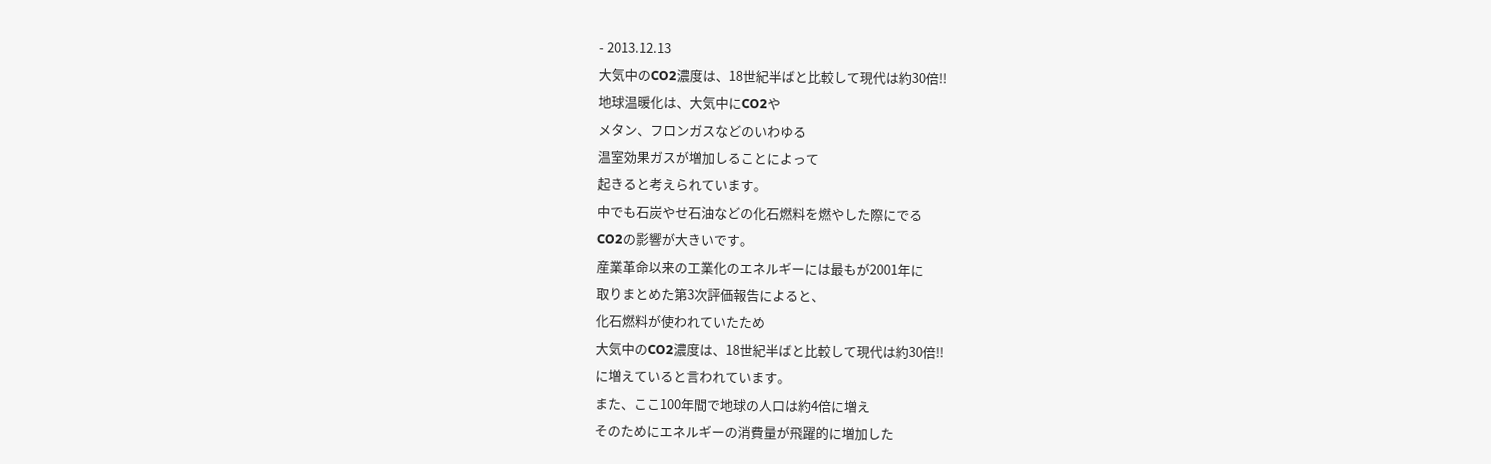- 2013.12.13
大気中のCO2濃度は、18世紀半ばと比較して現代は約30倍!!
地球温暖化は、大気中にCO2や
メタン、フロンガスなどのいわゆる
温室効果ガスが増加しることによって
起きると考えられています。
中でも石炭やせ石油などの化石燃料を燃やした際にでる
CO2の影響が大きいです。
産業革命以来の工業化のエネルギーには最もが2001年に
取りまとめた第3次評価報告によると、
化石燃料が使われていたため
大気中のCO2濃度は、18世紀半ばと比較して現代は約30倍!!
に増えていると言われています。
また、ここ100年間で地球の人口は約4倍に増え
そのためにエネルギーの消費量が飛躍的に増加した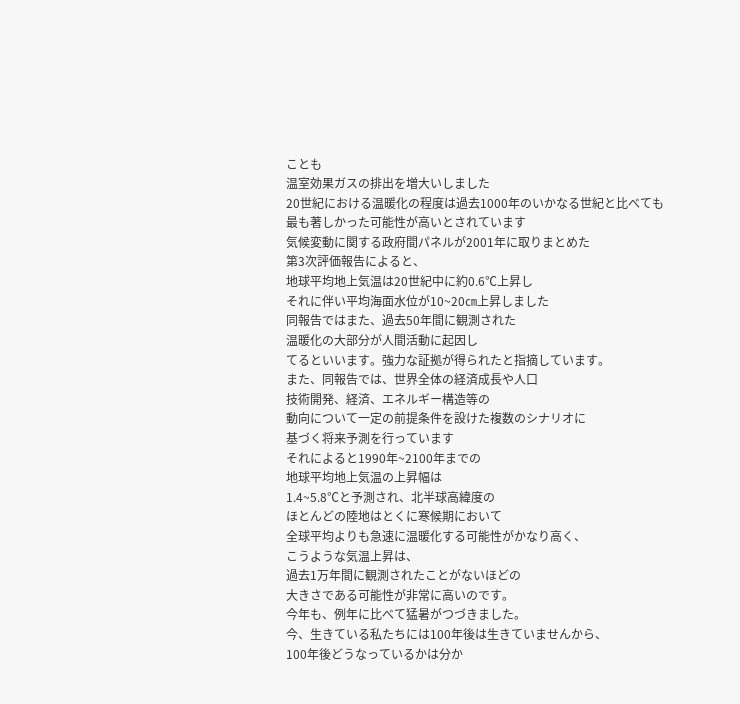ことも
温室効果ガスの排出を増大いしました
20世紀における温暖化の程度は過去1000年のいかなる世紀と比べても
最も著しかった可能性が高いとされています
気候変動に関する政府間パネルが2001年に取りまとめた
第3次評価報告によると、
地球平均地上気温は20世紀中に約0.6℃上昇し
それに伴い平均海面水位が10~20㎝上昇しました
同報告ではまた、過去50年間に観測された
温暖化の大部分が人間活動に起因し
てるといいます。強力な証拠が得られたと指摘しています。
また、同報告では、世界全体の経済成長や人口
技術開発、経済、エネルギー構造等の
動向について一定の前提条件を設けた複数のシナリオに
基づく将来予測を行っています
それによると1990年~2100年までの
地球平均地上気温の上昇幅は
1.4~5.8℃と予測され、北半球高緯度の
ほとんどの陸地はとくに寒候期において
全球平均よりも急速に温暖化する可能性がかなり高く、
こうような気温上昇は、
過去1万年間に観測されたことがないほどの
大きさである可能性が非常に高いのです。
今年も、例年に比べて猛暑がつづきました。
今、生きている私たちには100年後は生きていませんから、
100年後どうなっているかは分か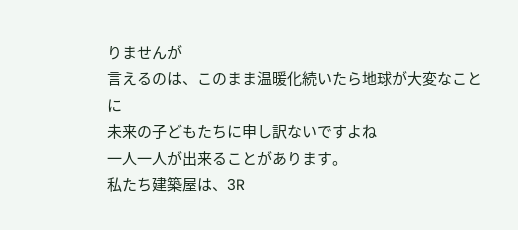りませんが
言えるのは、このまま温暖化続いたら地球が大変なことに
未来の子どもたちに申し訳ないですよね
一人一人が出来ることがあります。
私たち建築屋は、3R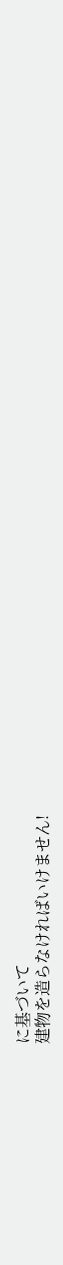に基づいて
建物を造らなければいけません!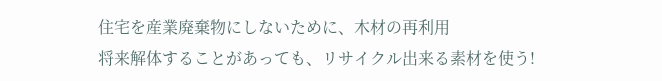住宅を産業廃棄物にしないために、木材の再利用
将来解体することがあっても、リサイクル出来る素材を使う!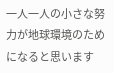一人一人の小さな努力が地球環境のためになると思います